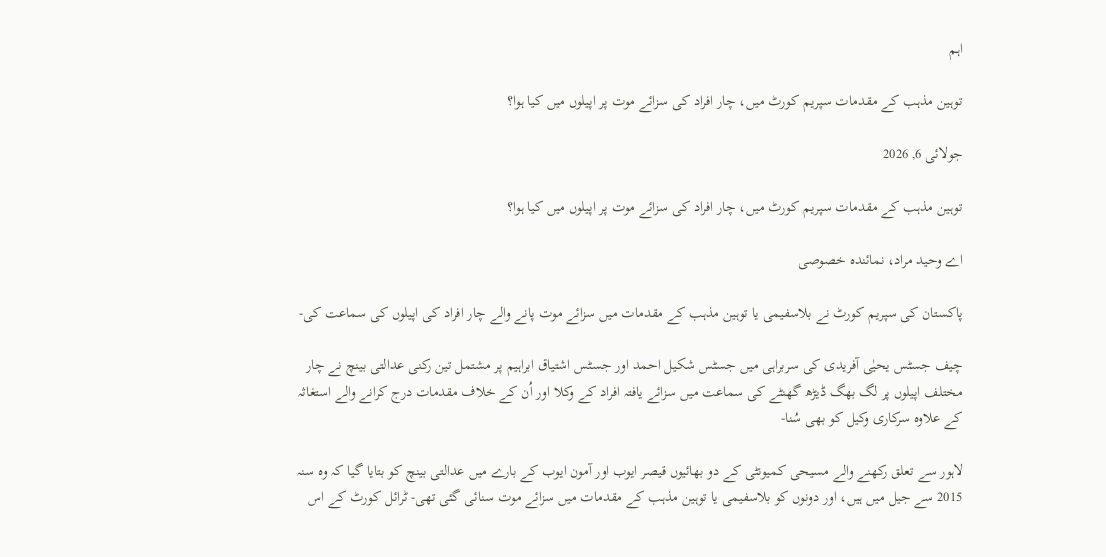اہم

توہین مذہب کے مقدمات سپریم کورٹ میں، چار افراد کی سزائے موت پر اپیلوں میں کیا ہوا؟

جولائی 6, 2026

توہین مذہب کے مقدمات سپریم کورٹ میں، چار افراد کی سزائے موت پر اپیلوں میں کیا ہوا؟

اے وحید مراد، نمائندہ خصوصی

پاکستان کی سپریم کورٹ نے بلاسفیمی یا توہین مذہب کے مقدمات میں سزائے موت پانے والے چار افراد کی اپیلوں کی سماعت کی-

چیف جسٹس یحیٰی آفریدی کی سربراہی میں‌ جسٹس شکیل احمد اور جسٹس اشتیاق ابراہیم پر مشتمل تین رکنی عدالتی بینچ نے چار مختلف اپیلوں پر لگ بھگ ڈیڑھ گھنٹے کی سماعت میں سزائے یافتہ افراد کے وکلا اور اُن کے خلاف مقدمات درج کرانے والے استغاثہ کے علاوہ سرکاری وکیل کو بھی سُنا-

لاہور سے تعلق رکھنے والے مسیحی کمیونٹی کے دو بھائیوں قیصر ایوب اور آمون ایوب کے بارے میں‌ عدالتی بینچ کو بتایا گیا کہ وہ سنہ 2015 سے جیل میں‌ ہیں، اور دونوں کو بلاسفیمی یا توہین مذہب کے مقدمات میں‌ سزائے موت سنائی گئی تھی- ٹرائل کورٹ کے اس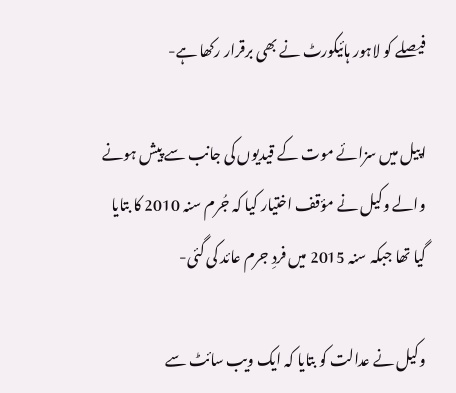فیصلے کو لاہور ہائیکورٹ نے بھی برقرار رکھا ہے-

اپیل میں‌ سزائے موت کے قیدیوں کی جانب سے پیش ہونے والے وکیل نے مؤقف اختیار کیا کہ جُرم سنہ 2010 کا بتایا گیا تھا جبکہ سنہ 2015 میں‌ فردِ جرم عائد کی گئی-

وکیل نے عدالت کو بتایا کہ ایک ویب سائٹ سے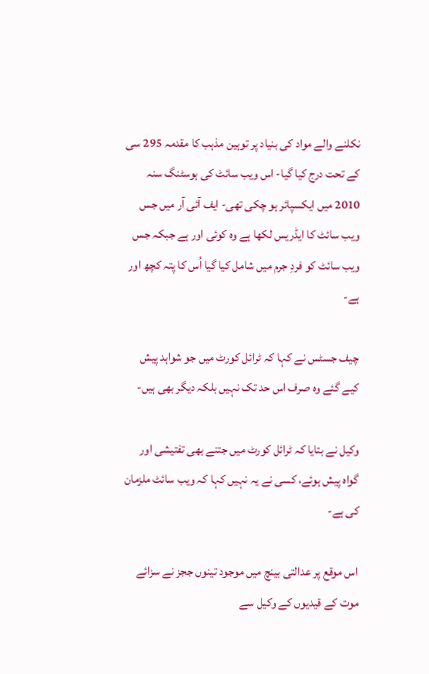نکلنے والے مواد کی بنیاد پر توہین مذہب کا مقدمہ 295 سی کے تحت درج کیا گیا- اس ویب سائٹ کی ہوسٹنگ سنہ 2010 میں‌ ایکسپائر ہو چکی تھی- ایف آئی آر میں‌ جس ویب سائٹ کا ایڈریس لکھا ہے وہ کوئی اور ہے جبکہ جس ویب سائٹ کو فردِ جرم میں‌ شامل کیا گیا اُس کا پتہ کچھ اور ہے-

چیف جسٹس نے کہا کہ ٹرائل کورٹ میں‌ جو شواہد پیش کیے گئے وہ صرف اس حد تک نہیں بلکہ دیگر بھی ہیں-

وکیل نے بتایا کہ ٹرائل کورٹ میں جتنے بھی تفتیشی اور گواہ پیش ہوئے، کسی نے یہ نہیں‌ کہا کہ ویب سائٹ ملزمان کی ہے-

اس موقع پر عدالتی بینچ میں‌ موجود تینوں ججز نے سزائے موت کے قیدیوں کے وکیل سے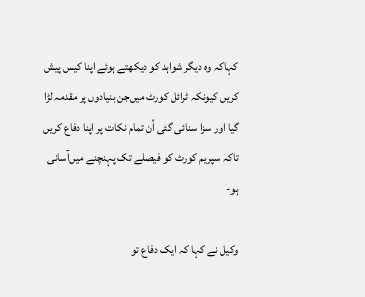کہاکہ وہ دیگر شواہد کو دیکھتے ہوئے اپنا کیس پیش کریں کیونکہ ٹرائل کورٹ میں‌جن بنیادوں پر مقدمہ لڑا گیا اور سزا سنائی گئی اُن تمام نکات پر اپنا دفاع کریں تاکہ سپریم کورٹ کو فیصلے تک پہنچنے میں‌آسانی ہو-

وکیل نے کہا کہ ایک دفاع تو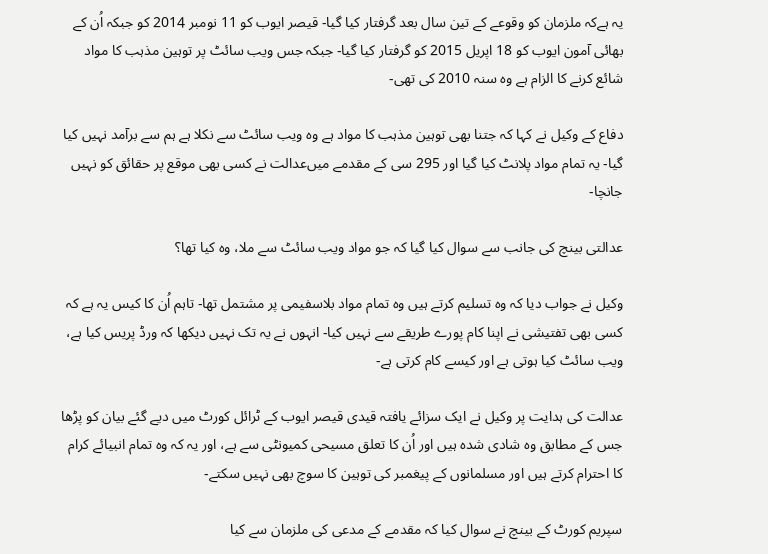یہ ہےکہ ملزمان کو وقوعے کے تین سال بعد گرفتار کیا گیا- قیصر ایوب کو 11 نومبر 2014 کو جبکہ اُن کے بھائی آمون ایوب کو 18 اپریل 2015 کو گرفتار کیا گیا- جبکہ جس ویب سائٹ پر توہین مذہب کا مواد شائع کرنے کا الزام ہے وہ سنہ 2010 کی تھی-

دفاع کے وکیل نے کہا کہ جتنا بھی توہین مذہب کا مواد ہے وہ ویب سائٹ سے نکلا ہے ہم سے برآمد نہیں کیا گیا- یہ تمام مواد پلانٹ کیا گیا اور 295 سی کے مقدمے میں‌عدالت نے کسی بھی موقع پر حقائق کو نہیں‌ جانچا-

عدالتی بینچ کی جانب سے سوال کیا گیا کہ جو مواد ویب سائٹ سے ملا، وہ کیا تھا؟

وکیل نے جواب دیا کہ وہ تسلیم کرتے ہیں وہ تمام مواد بلاسفیمی پر مشتمل تھا- تاہم اُن کا کیس یہ ہے کہ کسی بھی تفتیشی نے اپنا کام پورے طریقے سے نہیں کیا- انہوں نے یہ تک نہیں دیکھا کہ ورڈ پریس کیا ہے، ویب سائٹ کیا ہوتی ہے اور کیسے کام کرتی ہے-

عدالت کی ہدایت پر وکیل نے ایک سزائے یافتہ قیدی قیصر ایوب کے ٹرائل کورٹ میں دیے گئے بیان کو پڑھا جس کے مطابق وہ شادی شدہ ہیں اور اُن کا تعلق مسیحی کمیونٹی سے ہے، اور یہ کہ وہ تمام انبیائے کرام کا احترام کرتے ہیں اور مسلمانوں کے پیغمبر کی توہین کا سوچ بھی نہیں سکتے-

سپریم کورٹ کے بینچ نے سوال کیا کہ مقدمے کے مدعی کی ملزمان سے کیا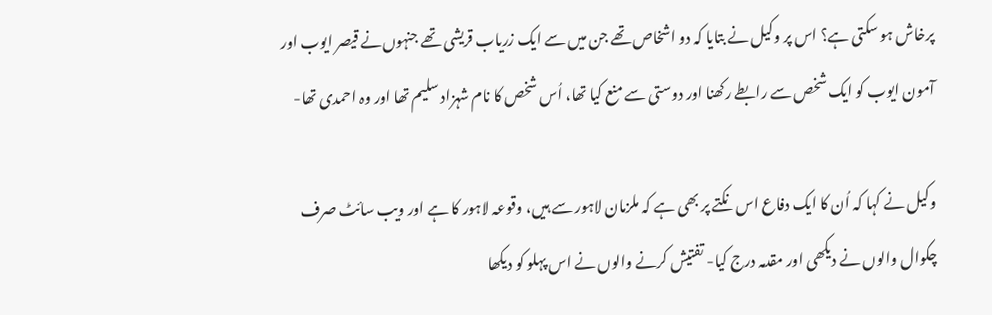پرخاش ہو سکتی ہے؟ اس پر وکیل نے بتایا کہ دو اشخاص تھے جن میں‌ سے ایک زریاب قریشی تھے جنہوں‌نے قیصر ایوب اور آمون ایوب کو ایک شخص سے رابطے رکھنا اور دوستی سے منع کیا تھا، اُس شخص کا نام شہزاد سلیم تھا اور وہ احمدی تھا-

وکیل نے کہا کہ اُن کا ایک دفاع اس نکتے پر بھی ہے کہ ملزمان لاہور سے ہیں، وقوعہ لاہور کا ہے اور ویب سائٹ صرف چکوال والوں نے دیکھی اور مقدمہ درج کیا- تفتیش کرنے والوں نے اس پہلو کو دیکھا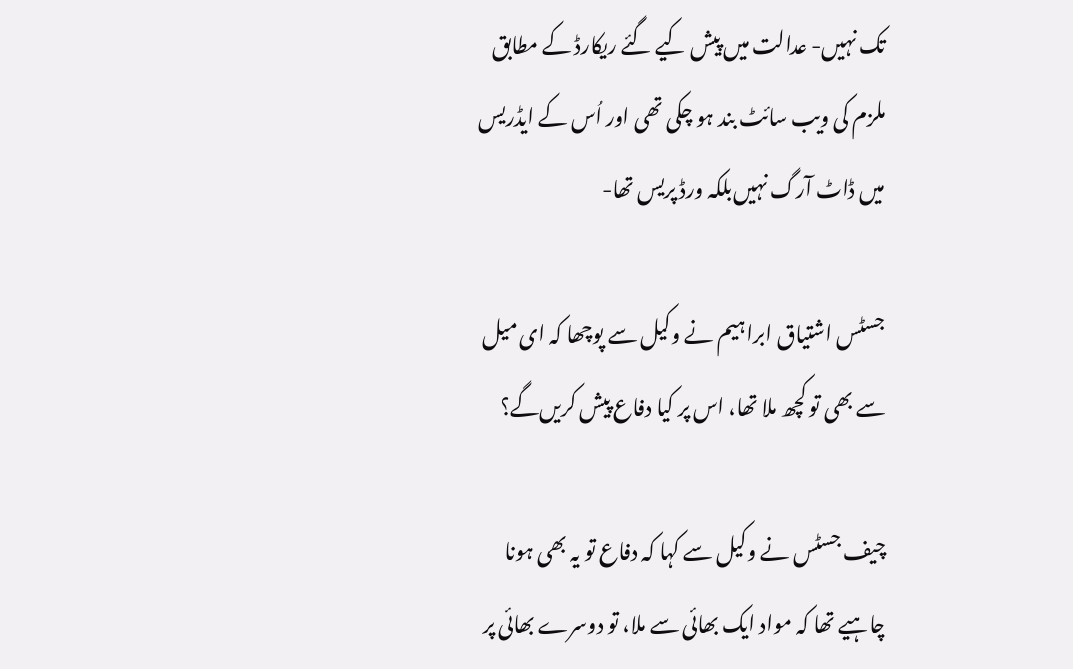تک نہیں- عدالت میں‌ پیش کیے گئے ریکارڈ کے مطابق ملزم کی ویب سائٹ بند ہو چکی تھی اور اُس کے ایڈریس میں‌ ڈاٹ آرگ نہیں‌بلکہ ورڈ پریس تھا-

جسٹس اشتیاق ابراہیم نے وکیل سے پوچھا کہ ای میل سے بھی تو کچھ ملا تھا، اس پر کیا دفاع پیش کریں‌گے؟

چیف جسٹس نے وکیل سے کہا کہ دفاع تو یہ بھی ہونا چاہیے تھا کہ مواد ایک بھائی سے ملا، تو دوسرے بھائی پر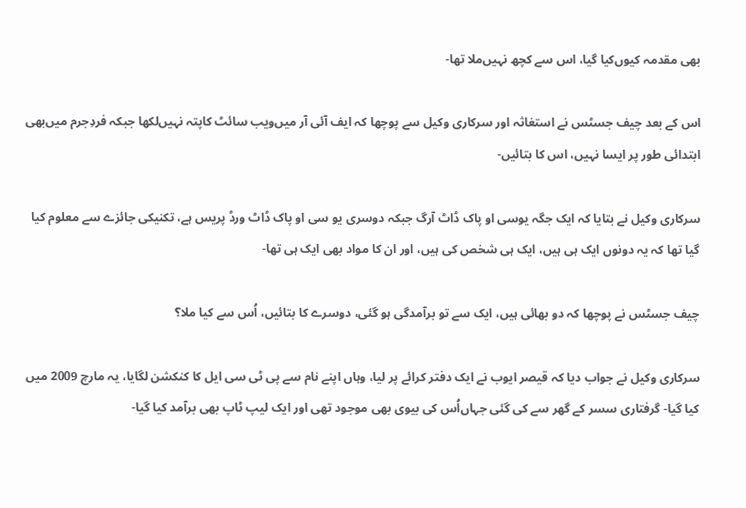بھی مقدمہ کیوں‌کیا گیا، اس سے کچھ نہیں‌ملا تھا-

اس کے بعد چیف جسٹس نے استغاثہ اور سرکاری وکیل سے پوچھا کہ ایف آئی آر میں‌ویب سائٹ کاپتہ نہیں‌لکھا جبکہ فردِجرم میں‌بھی ابتدائی طور پر ایسا نہیں، اس کا بتائیں-

سرکاری وکیل نے بتایا کہ ایک جگہ یوسی او پاک ڈاٹ آرگ جبکہ دوسری یو سی او پاک ڈاٹ ورڈ پریس ہے، تکنیکی جائزے سے معلوم کیا گیا تھا کہ یہ دونوں ایک ہی ہیں، ایک ہی شخص کی ہیں، اور ان کا مواد بھی ایک ہی تھا-

چیف جسٹس نے پوچھا کہ دو بھائی ہیں، ایک سے تو برآمدگی ہو گئی، دوسرے کا بتائیں، اُس سے کیا ملا؟

سرکاری وکیل نے جواب دیا کہ قیصر ایوب نے ایک دفتر کرائے پر لیا، وہاں اپنے نام سے پی ٹی سی ایل کا کنکشن لگایا، یہ مارچ 2009 میں‌ کیا گیا- گرفتاری سسر کے گھر سے کی گئی جہاں‌اُس کی بیوی بھی موجود تھی اور ایک لیپ ٹاپ بھی برآمد کیا گیا-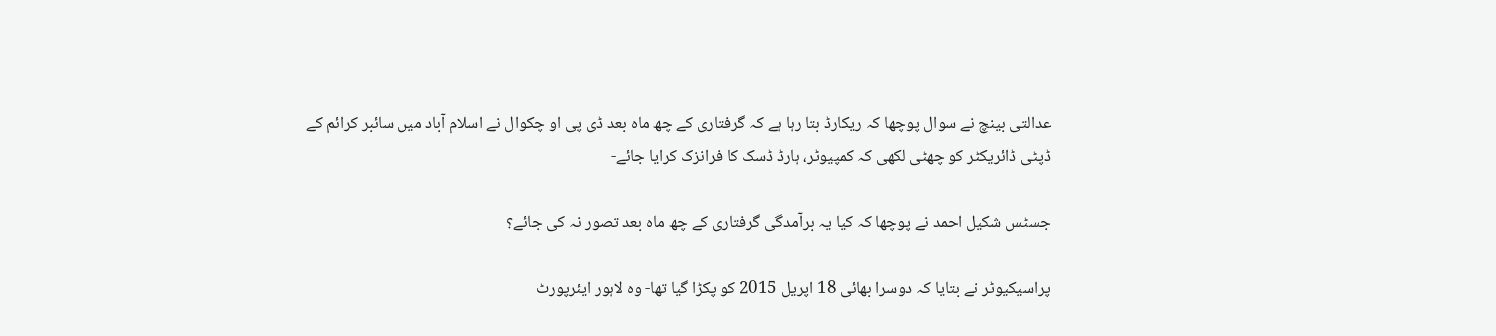عدالتی بینچ نے سوال پوچھا کہ ریکارڈ بتا رہا ہے کہ گرفتاری کے چھ ماہ بعد ڈی پی او چکوال نے اسلام آباد میں‌ سائبر کرائم کے ڈپٹی ڈائریکٹر کو چھٹی لکھی کہ کمپیوٹر، ہارڈ ڈسک کا فرانزک کرایا جائے-

جسٹس شکیل احمد نے پوچھا کہ کیا یہ برآمدگی گرفتاری کے چھ ماہ بعد تصور نہ کی جائے؟

پراسیکیوٹر نے بتایا کہ دوسرا بھائی 18 اپریل 2015 کو پکڑا گیا تھا- وہ لاہور ایئرپورٹ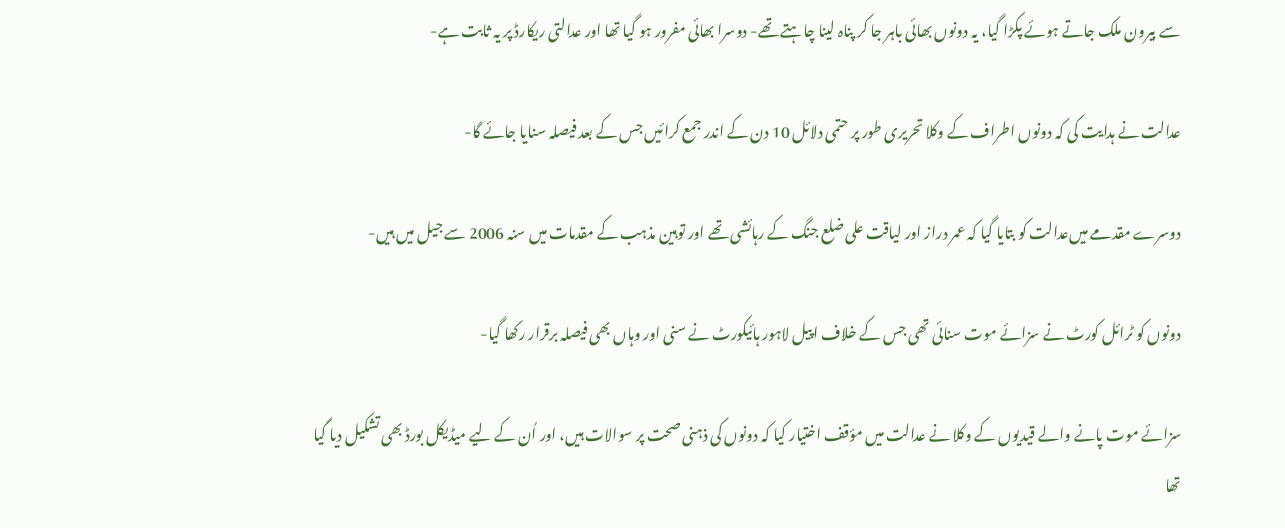سے بیرون ملک جاتے ہوئے پکڑا گیا، یہ دونوں بھائی باہر جا کر پناہ لینا چاہتے تھے- دوسرا بھائی مفرور ہو گیا تھا اور عدالتی ریکارڈ پر یہ ثابت ہے-

عدالت نے ہدایت کی کہ دونوں اطراف کے وکلا تحریری طور پر حتمی دلائل 10 دن کے اندر جمع کرائیں جس کے بعد فیصلہ سنایا جائے گا-

دوسرے مقدمے میں‌عدالت کو بتایا گیا کہ عمر دراز اور لیاقت علی ضلع جنگ کے رہائشی تھے اور توہین مذہب کے مقدمات میں سنہ 2006 سے جیل میں‌ ہیں-

دونوں کو ٹرائل کورٹ نے سزائے موت سنائی تھی جس کے خلاف اپیل لاہور ہائیکورٹ نے سنی اور وہاں بھی فیصلہ برقرار رکھا گیا-

سزائے موت پانے والے قیدیوں کے وکلا نے عدالت میں‌ مؤقف اختیار کیا کہ دونوں کی ذہنی صحت پر سوالات ہیں، اور اُن کے لیے میڈیکل بورڈ بھی تشکیل دیا گیا تھا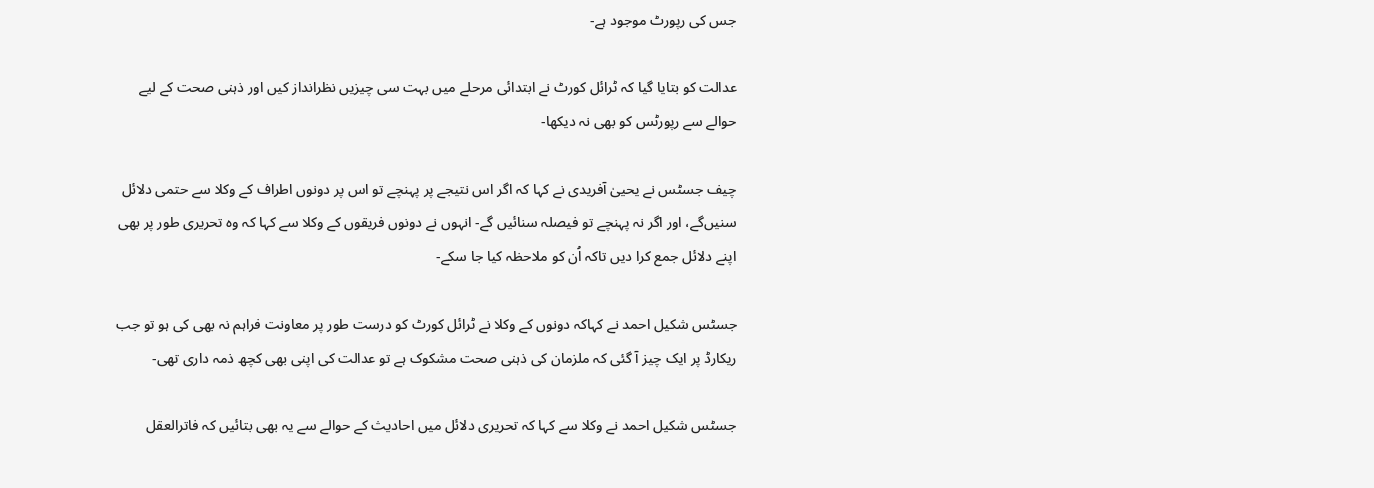جس کی رپورٹ موجود ہے-

عدالت کو بتایا گیا کہ ٹرائل کورٹ نے ابتدائی مرحلے میں‌ بہت سی چیزیں‌ نظرانداز کیں اور ذہنی صحت کے لیے حوالے سے رپورٹس کو بھی نہ دیکھا-

چیف جسٹس نے یحییٰ آفریدی نے کہا کہ اگر اس نتیجے پر پہنچے تو اس پر دونوں اطراف کے وکلا سے حتمی دلائل سنیں‌گے، اور اگر نہ پہنچے تو فیصلہ سنائیں گے- انہوں نے دونوں فریقوں کے وکلا سے کہا کہ وہ تحریری طور پر بھی اپنے دلائل جمع کرا دیں تاکہ اُن کو ملاحظہ کیا جا سکے-

جسٹس شکیل احمد نے کہاکہ دونوں کے وکلا نے ٹرائل کورٹ کو درست طور پر معاونت فراہم نہ بھی کی ہو تو جب ریکارڈ پر ایک چیز آ گئی کہ ملزمان کی ذہنی صحت مشکوک ہے تو عدالت کی اپنی بھی کچھ ذمہ داری تھی-

جسٹس شکیل احمد نے وکلا سے کہا کہ تحریری دلائل میں احادیث کے حوالے سے یہ بھی بتائیں کہ فاترالعقل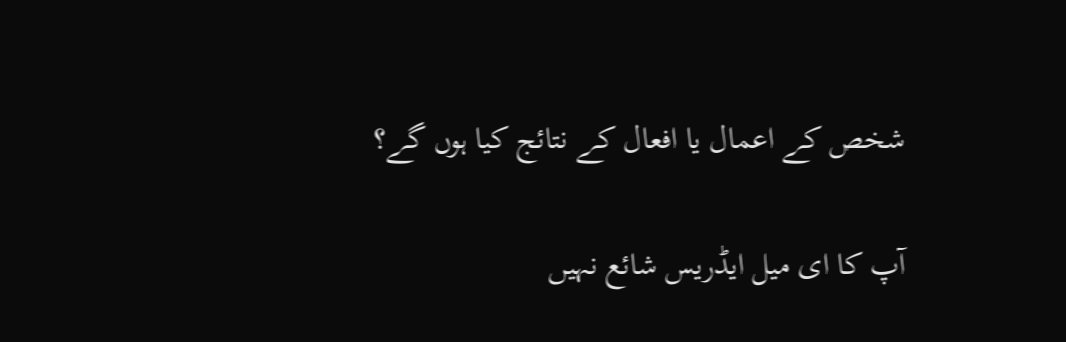شخص کے اعمال یا افعال کے نتائج کیا ہوں گے؟

آپ کا ای میل ایڈریس شائع نہیں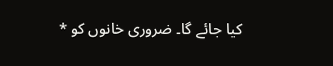کیا جائے گا۔ ضروری خانوں کو *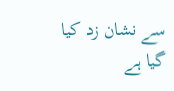سے نشان زد کیا گیا ہے